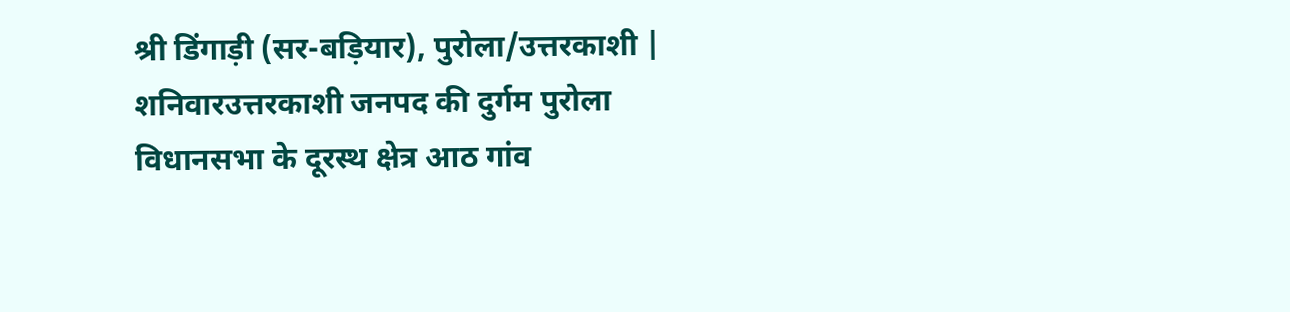श्री डिंगाड़ी (सर-बड़ियार), पुरोला/उत्तरकाशी | शनिवारउत्तरकाशी जनपद की दुर्गम पुरोला विधानसभा के दूरस्थ क्षेत्र आठ गांव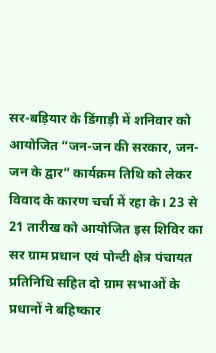सर-बड़ियार के डिंगाड़ी में शनिवार को आयोजित “जन-जन की सरकार, जन-जन के द्वार” कार्यक्रम तिथि को लेकर विवाद के कारण चर्चा में रहा के। 23 से 21 तारीख को आयोजित इस शिविर का सर ग्राम प्रधान एवं पोन्टी क्षेत्र पंचायत प्रतिनिधि सहित दो ग्राम सभाओं के प्रधानों ने बहिष्कार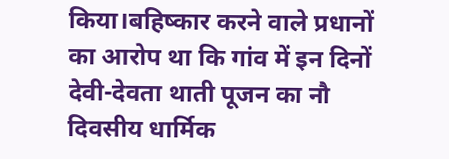किया।बहिष्कार करने वाले प्रधानों का आरोप था कि गांव में इन दिनों देवी-देवता थाती पूजन का नौ दिवसीय धार्मिक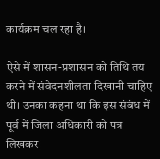कार्यक्रम चल रहा है।

ऐसे में शासन-प्रशासन को तिथि तय करने में संवेदनशीलता दिखानी चाहिए थी। उनका कहना था कि इस संबंध में पूर्व में जिला अधिकारी को पत्र लिखकर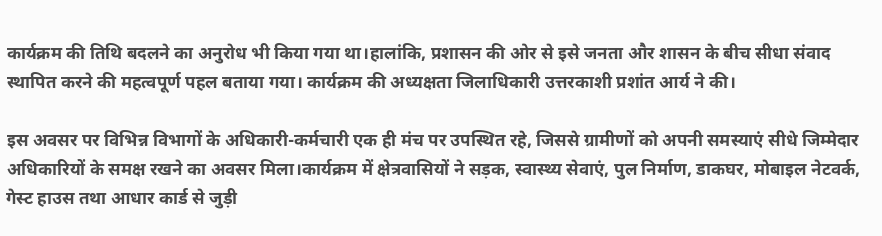कार्यक्रम की तिथि बदलने का अनुरोध भी किया गया था।हालांकि, प्रशासन की ओर से इसे जनता और शासन के बीच सीधा संवाद स्थापित करने की महत्वपूर्ण पहल बताया गया। कार्यक्रम की अध्यक्षता जिलाधिकारी उत्तरकाशी प्रशांत आर्य ने की।

इस अवसर पर विभिन्न विभागों के अधिकारी-कर्मचारी एक ही मंच पर उपस्थित रहे, जिससे ग्रामीणों को अपनी समस्याएं सीधे जिम्मेदार अधिकारियों के समक्ष रखने का अवसर मिला।कार्यक्रम में क्षेत्रवासियों ने सड़क, स्वास्थ्य सेवाएं, पुल निर्माण, डाकघर, मोबाइल नेटवर्क, गेस्ट हाउस तथा आधार कार्ड से जुड़ी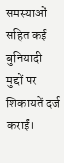समस्याओं सहित कई बुनियादी मुद्दों पर शिकायतें दर्ज कराईं।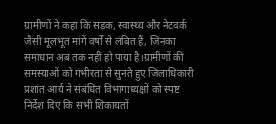ग्रामीणों ने कहा कि सड़क, स्वास्थ्य और नेटवर्क जैसी मूलभूत मांगें वर्षों से लंबित हैं, जिनका समाधान अब तक नहीं हो पाया है।ग्रामीणों की समस्याओं को गंभीरता से सुनते हुए जिलाधिकारी प्रशांत आर्य ने संबंधित विभागाध्यक्षों को स्पष्ट निर्देश दिए कि सभी शिकायतों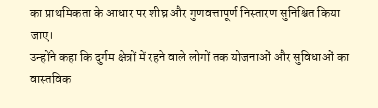का प्राथमिकता के आधार पर शीघ्र और गुणवत्तापूर्ण निस्तारण सुनिश्चित किया जाए।
उन्होंने कहा कि दुर्गम क्षेत्रों में रहने वाले लोगों तक योजनाओं और सुविधाओं का वास्तविक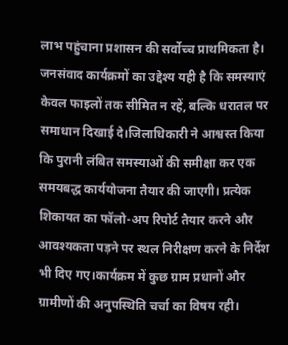लाभ पहुंचाना प्रशासन की सर्वोच्च प्राथमिकता है। जनसंवाद कार्यक्रमों का उद्देश्य यही है कि समस्याएं केवल फाइलों तक सीमित न रहें, बल्कि धरातल पर समाधान दिखाई दे।जिलाधिकारी ने आश्वस्त किया कि पुरानी लंबित समस्याओं की समीक्षा कर एक समयबद्ध कार्ययोजना तैयार की जाएगी। प्रत्येक शिकायत का फॉलो-अप रिपोर्ट तैयार करने और आवश्यकता पड़ने पर स्थल निरीक्षण करने के निर्देश भी दिए गए।कार्यक्रम में कुछ ग्राम प्रधानों और ग्रामीणों की अनुपस्थिति चर्चा का विषय रही।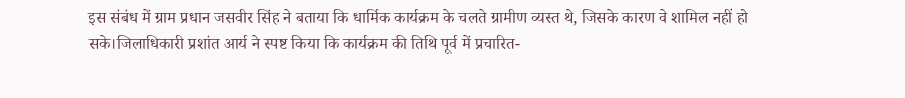इस संबंध में ग्राम प्रधान जसवीर सिंह ने बताया कि धार्मिक कार्यक्रम के चलते ग्रामीण व्यस्त थे, जिसके कारण वे शामिल नहीं हो सके।जिलाधिकारी प्रशांत आर्य ने स्पष्ट किया कि कार्यक्रम की तिथि पूर्व में प्रचारित-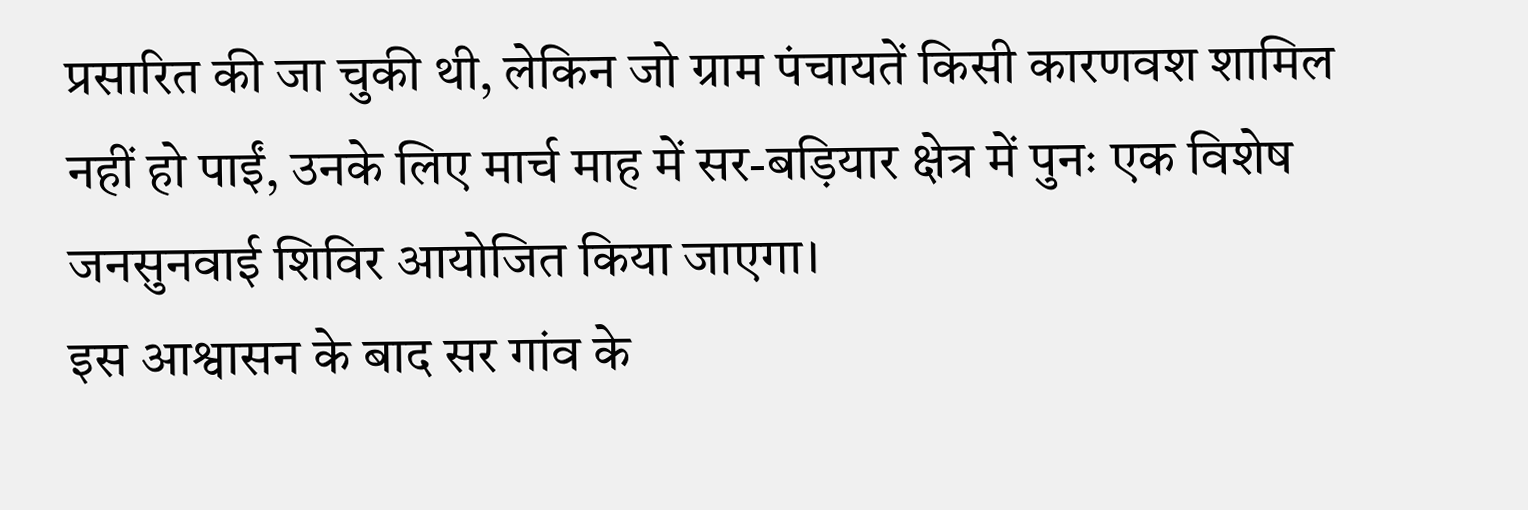प्रसारित की जा चुकी थी, लेकिन जो ग्राम पंचायतें किसी कारणवश शामिल नहीं हो पाईं, उनके लिए मार्च माह में सर-बड़ियार क्षेत्र में पुनः एक विशेष जनसुनवाई शिविर आयोजित किया जाएगा।
इस आश्वासन के बाद सर गांव के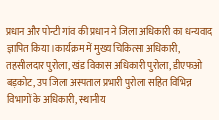प्रधान और पोन्टी गांव की प्रधान ने जिला अधिकारी का धन्यवाद ज्ञापित किया।कार्यक्रम में मुख्य चिकित्सा अधिकारी, तहसीलदार पुरोला, खंड विकास अधिकारी पुरोला, डीएफओ बड़कोट, उप जिला अस्पताल प्रभारी पुरोला सहित विभिन्न विभागों के अधिकारी, स्थानीय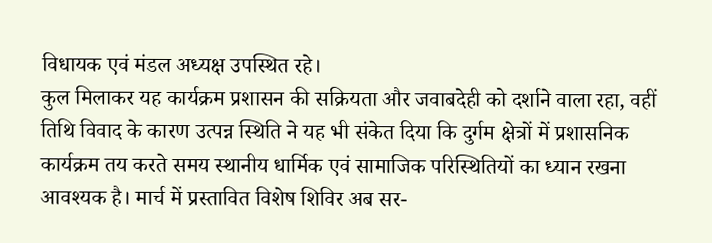विधायक एवं मंडल अध्यक्ष उपस्थित रहे।
कुल मिलाकर यह कार्यक्रम प्रशासन की सक्रियता और जवाबदेही को दर्शाने वाला रहा, वहीं तिथि विवाद के कारण उत्पन्न स्थिति ने यह भी संकेत दिया कि दुर्गम क्षेत्रों में प्रशासनिक कार्यक्रम तय करते समय स्थानीय धार्मिक एवं सामाजिक परिस्थितियों का ध्यान रखना आवश्यक है। मार्च में प्रस्तावित विशेष शिविर अब सर-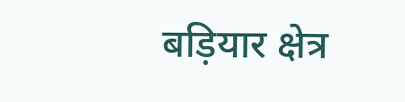बड़ियार क्षेत्र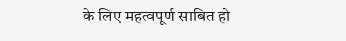के लिए महत्वपूर्ण साबित हो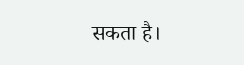सकता है।